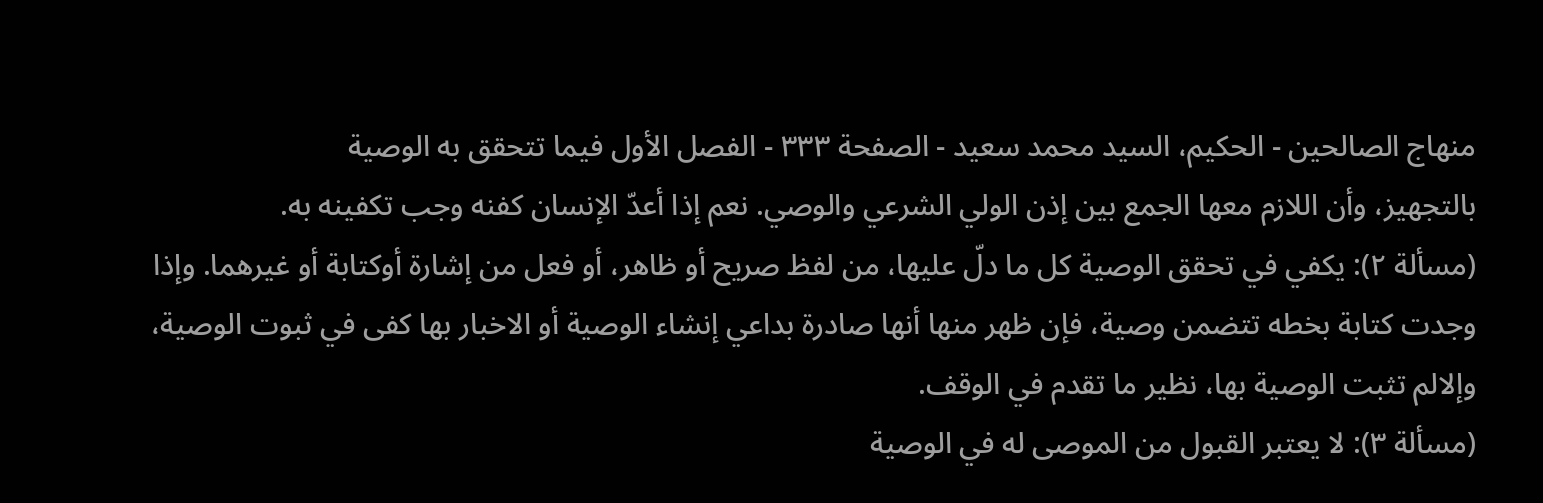منهاج الصالحين - الحكيم، السيد محمد سعيد - الصفحة ٣٣٣ - الفصل الأول فيما تتحقق به الوصية
بالتجهيز، وأن اللازم معها الجمع بين إذن الولي الشرعي والوصي. نعم إذا أعدّ الإنسان كفنه وجب تكفينه به.
(مسألة ٢): يكفي في تحقق الوصية كل ما دلّ عليها، من لفظ صريح أو ظاهر، أو فعل من إشارة أوكتابة أو غيرهما. وإذا وجدت كتابة بخطه تتضمن وصية، فإن ظهر منها أنها صادرة بداعي إنشاء الوصية أو الاخبار بها كفى في ثبوت الوصية، وإلالم تثبت الوصية بها، نظير ما تقدم في الوقف.
(مسألة ٣): لا يعتبر القبول من الموصى له في الوصية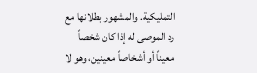التمليكية. والمشهور بطلانها مع رد الموصى له إذا كان شخصاً معيناً أو أشخاصاً معينين، وهو لا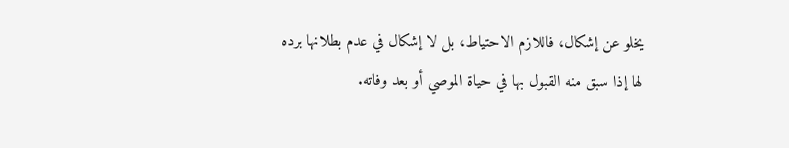يخلو عن إشكال، فاللازم الاحتياط، بل لا إشكال في عدم بطلانها برده لها إذا سبق منه القبول بها في حياة الموصي أو بعد وفاته.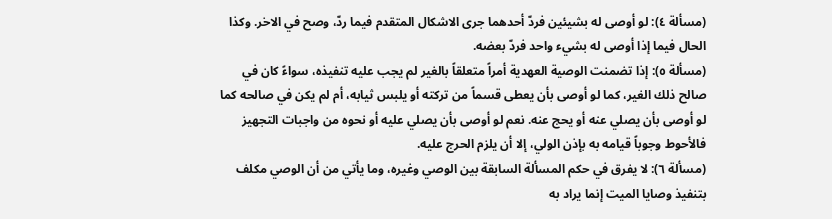(مسألة ٤): لو أوصى له بشيئين فردّ أحدهما جرى الاشكال المتقدم فيما ردّ، وصح في الاخر. وكذا الحال فيما إذا أوصى له بشيء واحد فردّ بعضه.
(مسألة ٥): إذا تضمنت الوصية العهدية أمراً متعلقاً بالغير لم يجب عليه تنفيذه، سواءً كان في صالح ذلك الغير، كما لو أوصى بأن يعطى قسماً من تركته أو يلبس ثيابه، أم لم يكن في صالحه كما لو أوصى بأن يصلي عنه أو يحج عنه. نعم لو أوصى بأن يصلي عليه أو نحوه من واجبات التجهيز فالأحوط وجوباً قيامه به بإذن الولي، إلا أن يلزم الحرج عليه.
(مسألة ٦): لا يفرق في حكم المسألة السابقة بين الوصي وغيره، وما يأتي من أن الوصي مكلف بتنفيذ وصايا الميت إنما يراد به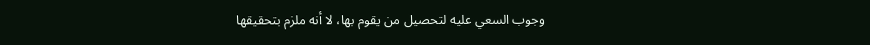وجوب السعي عليه لتحصيل من يقوم بها، لا أنه ملزم بتحقيقها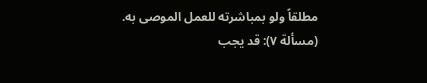مطلقاً ولو بمباشرته للعمل الموصى به.
(مسألة ٧): قد يجب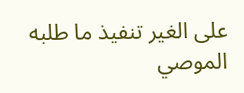على الغير تنفيذ ما طلبه الموصي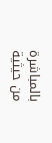بالمباشرة من حيثية